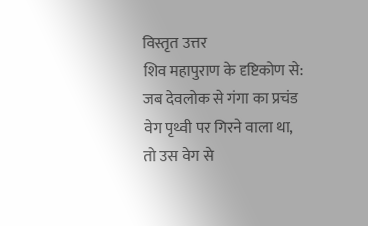विस्तृत उत्तर
शिव महापुराण के दृष्टिकोण से: जब देवलोक से गंगा का प्रचंड वेग पृथ्वी पर गिरने वाला था, तो उस वेग से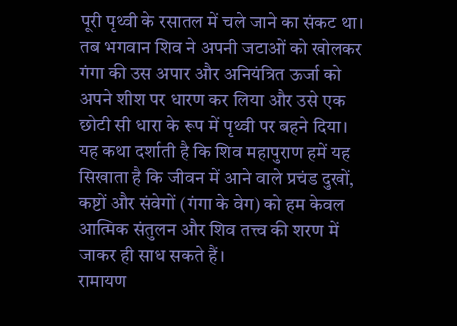पूरी पृथ्वी के रसातल में चले जाने का संकट था। तब भगवान शिव ने अपनी जटाओं को खोलकर गंगा की उस अपार और अनियंत्रित ऊर्जा को अपने शीश पर धारण कर लिया और उसे एक छोटी सी धारा के रूप में पृथ्वी पर बहने दिया।
यह कथा दर्शाती है कि शिव महापुराण हमें यह सिखाता है कि जीवन में आने वाले प्रचंड दुखों, कष्टों और संवेगों (गंगा के वेग) को हम केवल आत्मिक संतुलन और शिव तत्त्व की शरण में जाकर ही साध सकते हैं।
रामायण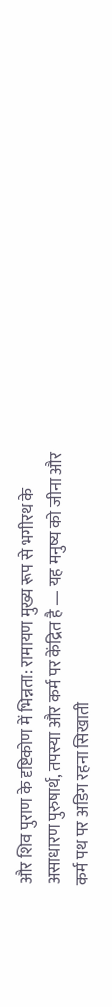और शिव पुराण के दृष्टिकोण में भिन्नता: रामायण मुख्य रूप से भगीरथ के असाधारण पुरुषार्थ, तपस्या और कर्म पर केंद्रित है — यह मनुष्य को जीना और कर्म पथ पर अडिग रहना सिखाती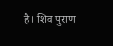है। शिव पुराण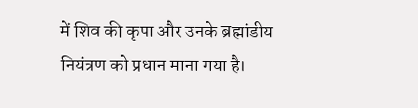में शिव की कृपा और उनके ब्रह्मांडीय नियंत्रण को प्रधान माना गया है।